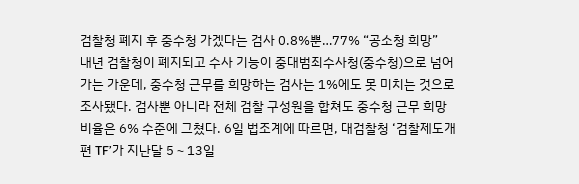검찰청 폐지 후 중수청 가겠다는 검사 0.8%뿐…77% “공소청 희망”
내년 검찰청이 폐지되고 수사 기능이 중대범죄수사청(중수청)으로 넘어가는 가운데, 중수청 근무를 희망하는 검사는 1%에도 못 미치는 것으로 조사됐다. 검사뿐 아니라 전체 검찰 구성원을 합쳐도 중수청 근무 희망 비율은 6% 수준에 그쳤다. 6일 법조계에 따르면, 대검찰청 ‘검찰제도개편 TF’가 지난달 5∼13일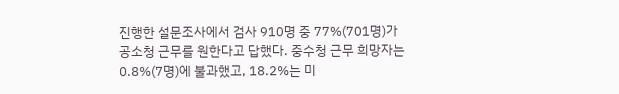진행한 설문조사에서 검사 910명 중 77%(701명)가 공소청 근무를 원한다고 답했다. 중수청 근무 희망자는 0.8%(7명)에 불과했고, 18.2%는 미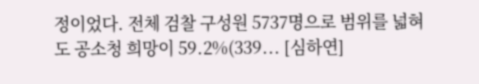정이었다. 전체 검찰 구성원 5737명으로 범위를 넓혀도 공소청 희망이 59.2%(339... [심하연]